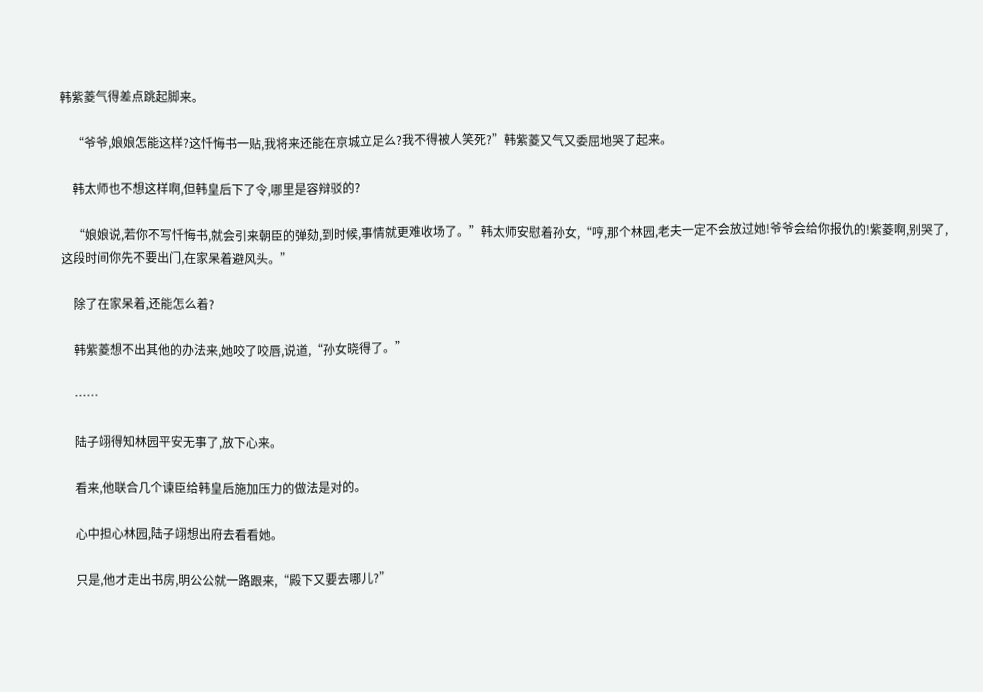韩紫菱气得差点跳起脚来。

    “爷爷,娘娘怎能这样?这忏悔书一贴,我将来还能在京城立足么?我不得被人笑死?”韩紫菱又气又委屈地哭了起来。

    韩太师也不想这样啊,但韩皇后下了令,哪里是容辩驳的?

    “娘娘说,若你不写忏悔书,就会引来朝臣的弹劾,到时候,事情就更难收场了。”韩太师安慰着孙女,“哼,那个林园,老夫一定不会放过她!爷爷会给你报仇的!紫菱啊,别哭了,这段时间你先不要出门,在家呆着避风头。”

    除了在家呆着,还能怎么着?

    韩紫菱想不出其他的办法来,她咬了咬唇,说道,“孙女晓得了。”

    ……

    陆子翊得知林园平安无事了,放下心来。

    看来,他联合几个谏臣给韩皇后施加压力的做法是对的。

    心中担心林园,陆子翊想出府去看看她。

    只是,他才走出书房,明公公就一路跟来,“殿下又要去哪儿?”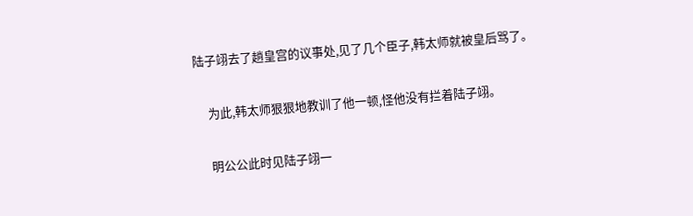陆子翊去了趟皇宫的议事处,见了几个臣子,韩太师就被皇后骂了。

    为此,韩太师狠狠地教训了他一顿,怪他没有拦着陆子翊。

    明公公此时见陆子翊一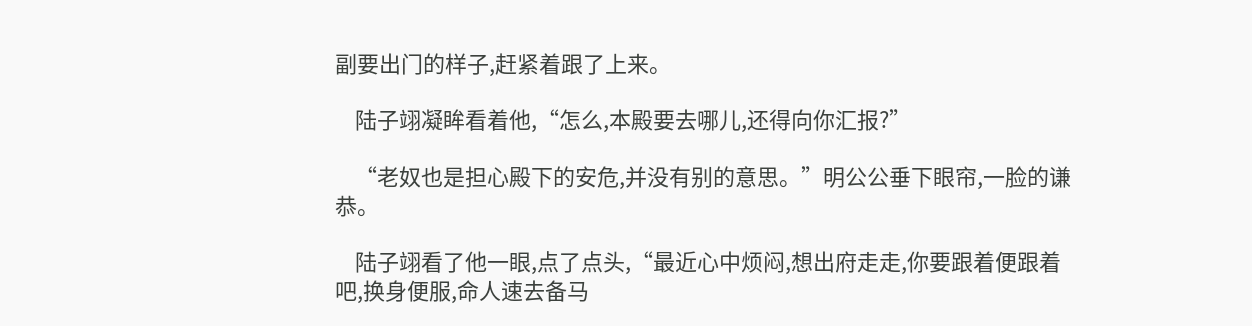副要出门的样子,赶紧着跟了上来。

    陆子翊凝眸看着他,“怎么,本殿要去哪儿,还得向你汇报?”

    “老奴也是担心殿下的安危,并没有别的意思。”明公公垂下眼帘,一脸的谦恭。

    陆子翊看了他一眼,点了点头,“最近心中烦闷,想出府走走,你要跟着便跟着吧,换身便服,命人速去备马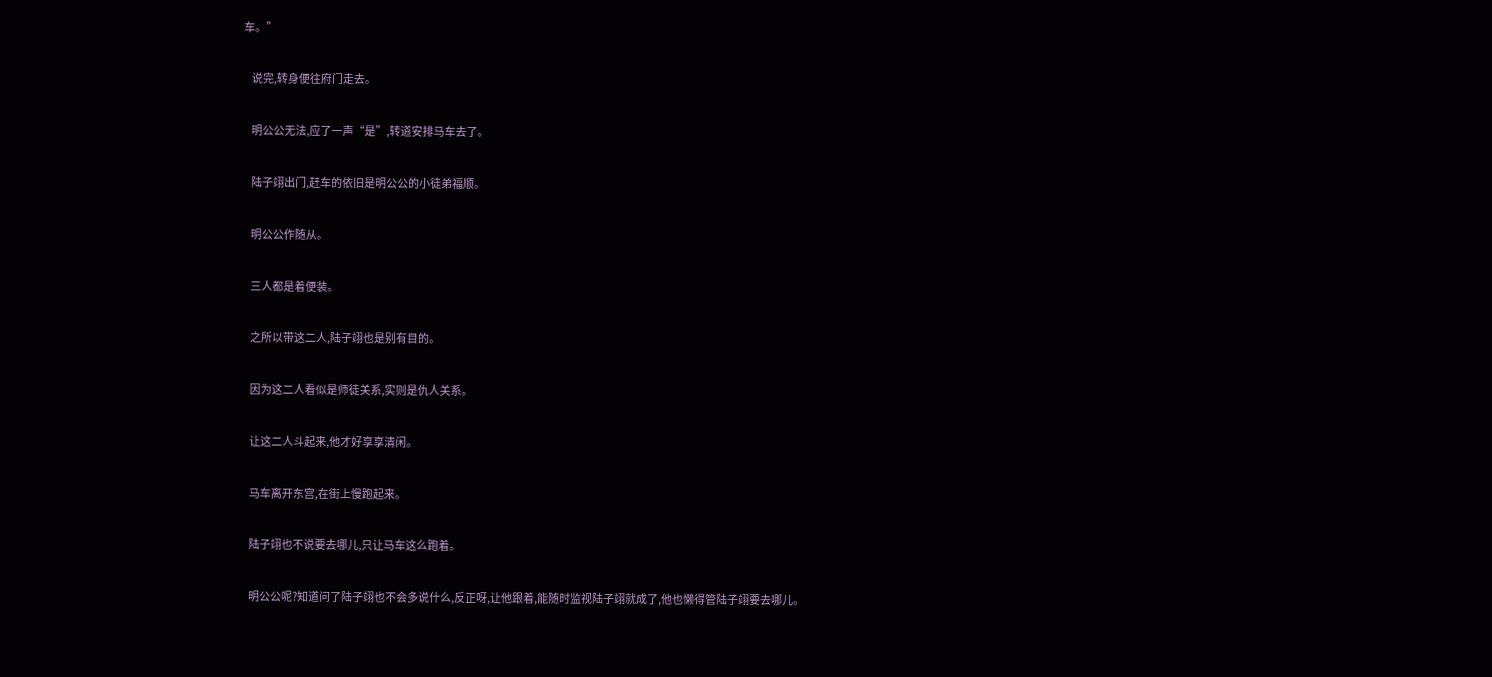车。”

    说完,转身便往府门走去。

    明公公无法,应了一声“是”,转道安排马车去了。

    陆子翊出门,赶车的依旧是明公公的小徒弟福顺。

    明公公作随从。

    三人都是着便装。

    之所以带这二人,陆子翊也是别有目的。

    因为这二人看似是师徒关系,实则是仇人关系。

    让这二人斗起来,他才好享享清闲。

    马车离开东宫,在街上慢跑起来。

    陆子翊也不说要去哪儿,只让马车这么跑着。

    明公公呢?知道问了陆子翊也不会多说什么,反正呀,让他跟着,能随时监视陆子翊就成了,他也懒得管陆子翊要去哪儿。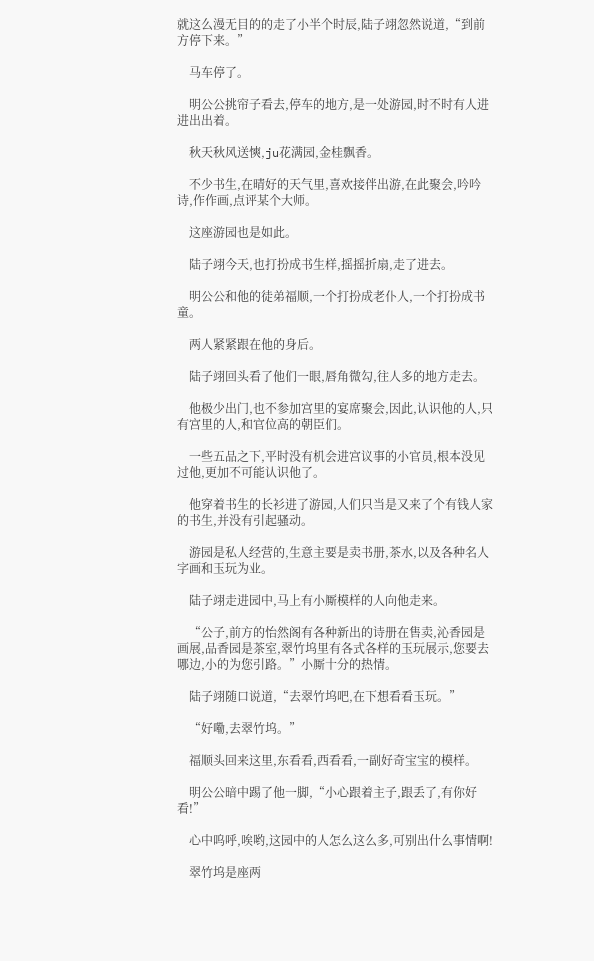就这么漫无目的的走了小半个时辰,陆子翊忽然说道,“到前方停下来。”

    马车停了。

    明公公挑帘子看去,停车的地方,是一处游园,时不时有人进进出出着。

    秋天秋风送慡,ju花满园,金桂飘香。

    不少书生,在晴好的天气里,喜欢接伴出游,在此聚会,吟吟诗,作作画,点评某个大师。

    这座游园也是如此。

    陆子翊今天,也打扮成书生样,摇摇折扇,走了进去。

    明公公和他的徒弟福顺,一个打扮成老仆人,一个打扮成书童。

    两人紧紧跟在他的身后。

    陆子翊回头看了他们一眼,唇角微勾,往人多的地方走去。

    他极少出门,也不参加宫里的宴席聚会,因此,认识他的人,只有宫里的人,和官位高的朝臣们。

    一些五品之下,平时没有机会进宫议事的小官员,根本没见过他,更加不可能认识他了。

    他穿着书生的长衫进了游园,人们只当是又来了个有钱人家的书生,并没有引起骚动。

    游园是私人经营的,生意主要是卖书册,茶水,以及各种名人字画和玉玩为业。

    陆子翊走进园中,马上有小厮模样的人向他走来。

    “公子,前方的怡然阁有各种新出的诗册在售卖,沁香园是画展,品香园是茶室,翠竹坞里有各式各样的玉玩展示,您要去哪边,小的为您引路。”小厮十分的热情。

    陆子翊随口说道,“去翠竹坞吧,在下想看看玉玩。”

    “好嘞,去翠竹坞。”

    福顺头回来这里,东看看,西看看,一副好奇宝宝的模样。

    明公公暗中踢了他一脚,“小心跟着主子,跟丢了,有你好看!”

    心中呜呼,唉哟,这园中的人怎么这么多,可别出什么事情啊!

    翠竹坞是座两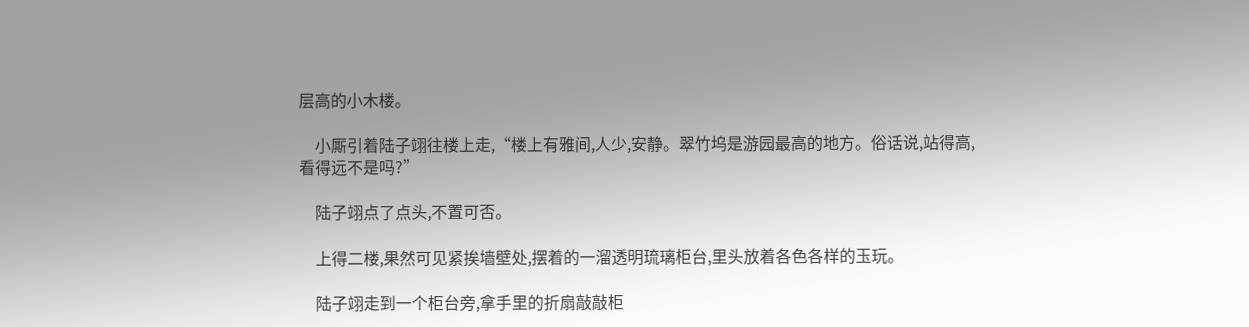层高的小木楼。

    小厮引着陆子翊往楼上走,“楼上有雅间,人少,安静。翠竹坞是游园最高的地方。俗话说,站得高,看得远不是吗?”

    陆子翊点了点头,不置可否。

    上得二楼,果然可见紧挨墙壁处,摆着的一溜透明琉璃柜台,里头放着各色各样的玉玩。

    陆子翊走到一个柜台旁,拿手里的折扇敲敲柜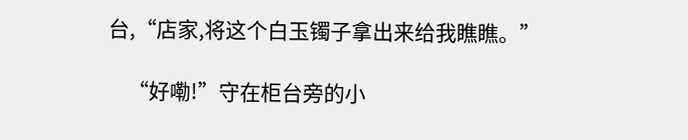台,“店家,将这个白玉镯子拿出来给我瞧瞧。”

    “好嘞!”守在柜台旁的小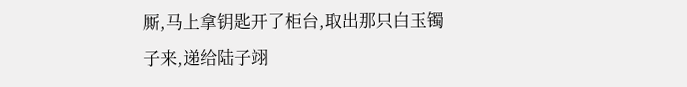厮,马上拿钥匙开了柜台,取出那只白玉镯子来,递给陆子翊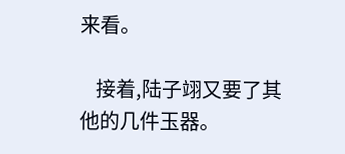来看。

    接着,陆子翊又要了其他的几件玉器。